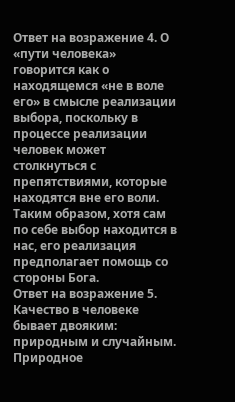Ответ на возражение 4. О «пути человека» говорится как о находящемся «не в воле его» в смысле реализации выбора, поскольку в процессе реализации человек может столкнуться с препятствиями, которые находятся вне его воли. Таким образом, хотя сам по себе выбор находится в нас, его реализация предполагает помощь со стороны Бога.
Ответ на возражение 5. Качество в человеке бывает двояким: природным и случайным. Природное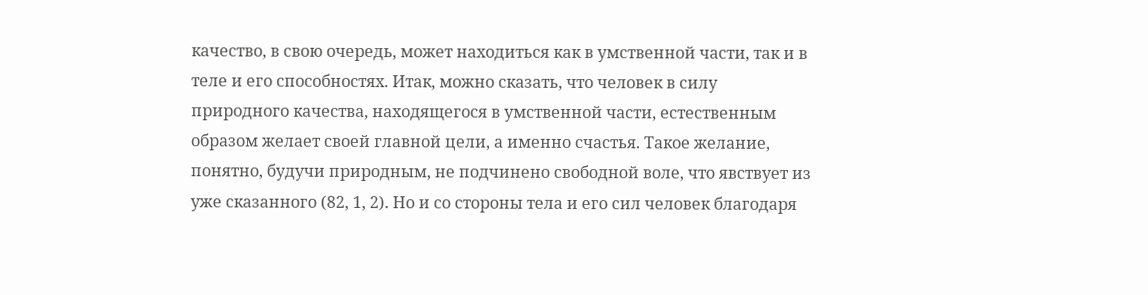качество, в свою очередь, может находиться как в умственной части, так и в теле и его способностях. Итак, можно сказать, что человек в силу природного качества, находящегося в умственной части, естественным образом желает своей главной цели, а именно счастья. Такое желание, понятно, будучи природным, не подчинено свободной воле, что явствует из уже сказанного (82, 1, 2). Но и со стороны тела и его сил человек благодаря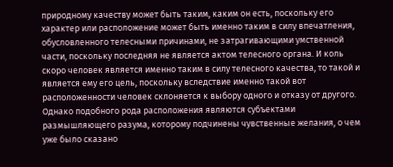природному качеству может быть таким, каким он есть, поскольку его характер или расположение может быть именно таким в силу впечатления, обусловленного телесными причинами, не затрагивающими умственной части, поскольку последняя не является актом телесного органа. И коль скоро человек является именно таким в силу телесного качества, то такой и является ему его цель, поскольку вследствие именно такой вот расположенности человек склоняется к выбору одного и отказу от другого. Однако подобного рода расположения являются субъектами размышляющего разума, которому подчинены чувственные желания, о чем уже было сказано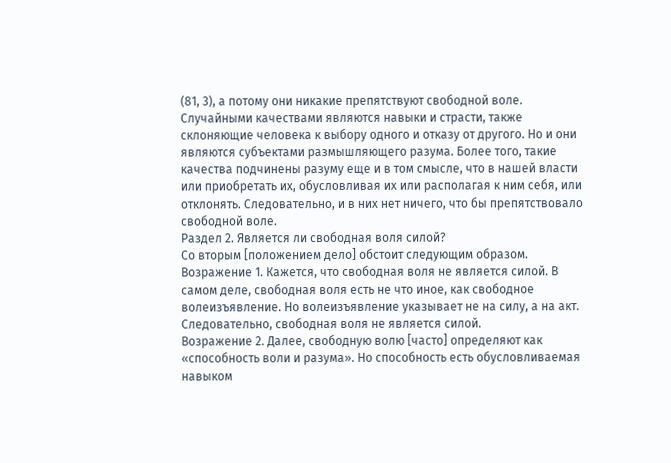(81, 3), а потому они никакие препятствуют свободной воле.
Случайными качествами являются навыки и страсти, также склоняющие человека к выбору одного и отказу от другого. Но и они являются субъектами размышляющего разума. Более того, такие качества подчинены разуму еще и в том смысле, что в нашей власти или приобретать их, обусловливая их или располагая к ним себя, или отклонять. Следовательно, и в них нет ничего, что бы препятствовало свободной воле.
Раздел 2. Является ли свободная воля силой?
Со вторым [положением дело] обстоит следующим образом.
Возражение 1. Кажется, что свободная воля не является силой. В самом деле, свободная воля есть не что иное, как свободное волеизъявление. Но волеизъявление указывает не на силу, а на акт. Следовательно, свободная воля не является силой.
Возражение 2. Далее, свободную волю [часто] определяют как «способность воли и разума». Но способность есть обусловливаемая навыком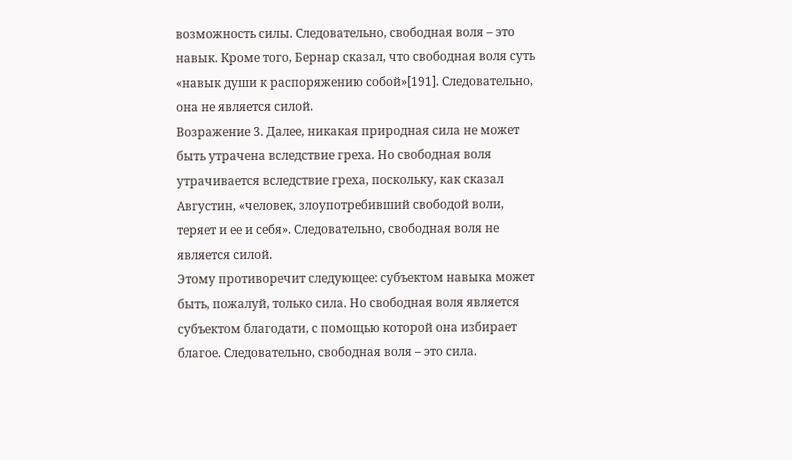возможность силы. Следовательно, свободная воля – это навык. Кроме того, Бернар сказал, что свободная воля суть «навык души к распоряжению собой»[191]. Следовательно, она не является силой.
Возражение 3. Далее, никакая природная сила не может быть утрачена вследствие греха. Но свободная воля утрачивается вследствие греха, поскольку, как сказал Августин, «человек, злоупотребивший свободой воли, теряет и ее и себя». Следовательно, свободная воля не является силой.
Этому противоречит следующее: субъектом навыка может быть, пожалуй, только сила. Но свободная воля является субъектом благодати, с помощью которой она избирает благое. Следовательно, свободная воля – это сила.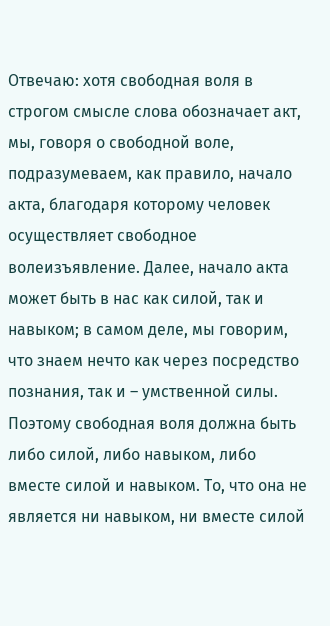Отвечаю: хотя свободная воля в строгом смысле слова обозначает акт, мы, говоря о свободной воле, подразумеваем, как правило, начало акта, благодаря которому человек осуществляет свободное волеизъявление. Далее, начало акта может быть в нас как силой, так и навыком; в самом деле, мы говорим, что знаем нечто как через посредство познания, так и – умственной силы. Поэтому свободная воля должна быть либо силой, либо навыком, либо вместе силой и навыком. То, что она не является ни навыком, ни вместе силой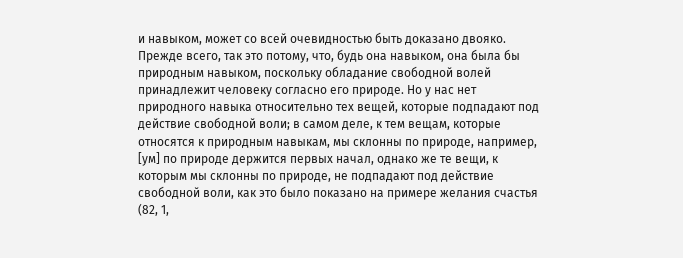и навыком, может со всей очевидностью быть доказано двояко.
Прежде всего, так это потому, что, будь она навыком, она была бы природным навыком, поскольку обладание свободной волей принадлежит человеку согласно его природе. Но у нас нет природного навыка относительно тех вещей, которые подпадают под действие свободной воли; в самом деле, к тем вещам, которые относятся к природным навыкам, мы склонны по природе, например, [ум] по природе держится первых начал, однако же те вещи, к которым мы склонны по природе, не подпадают под действие свободной воли, как это было показано на примере желания счастья (82, 1,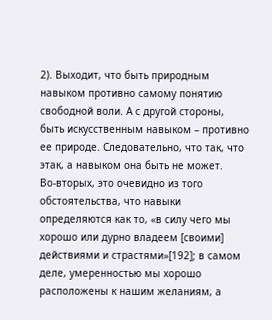2). Выходит, что быть природным навыком противно самому понятию свободной воли. А с другой стороны, быть искусственным навыком – противно ее природе. Следовательно, что так, что этак, а навыком она быть не может.
Во-вторых, это очевидно из того обстоятельства, что навыки определяются как то, «в силу чего мы хорошо или дурно владеем [своими] действиями и страстями»[192]; в самом деле, умеренностью мы хорошо расположены к нашим желаниям, а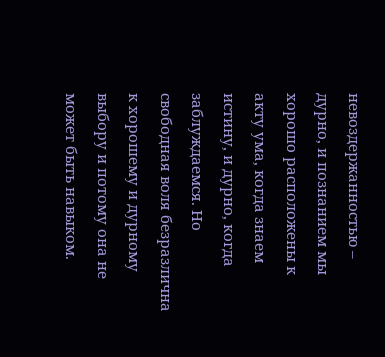невоздержанностью – дурно, и познанием мы хорошо расположены к акту ума, когда знаем истину, и дурно, когда заблуждаемся. Но свободная воля безразлична к хорошему и дурному выбору и потому она не может быть навыком.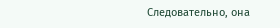Следовательно, она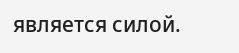является силой.